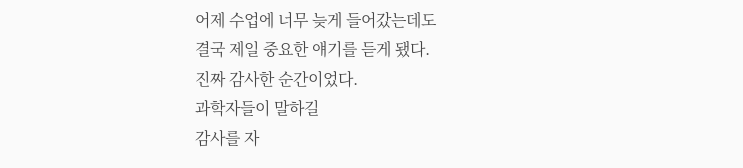어제 수업에 너무 늦게 들어갔는데도
결국 제일 중요한 얘기를 듣게 됐다.
진짜 감사한 순간이었다.
과학자들이 말하길
감사를 자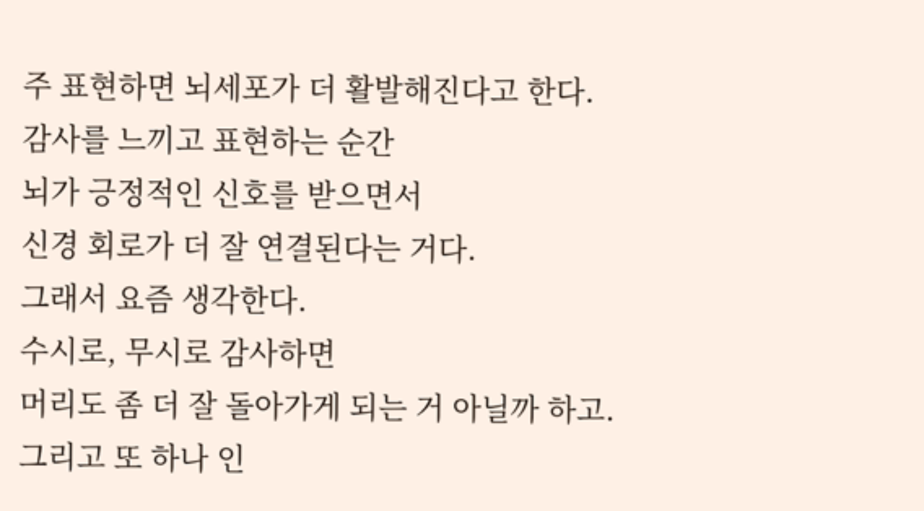주 표현하면 뇌세포가 더 활발해진다고 한다.
감사를 느끼고 표현하는 순간
뇌가 긍정적인 신호를 받으면서
신경 회로가 더 잘 연결된다는 거다.
그래서 요즘 생각한다.
수시로, 무시로 감사하면
머리도 좀 더 잘 돌아가게 되는 거 아닐까 하고.
그리고 또 하나 인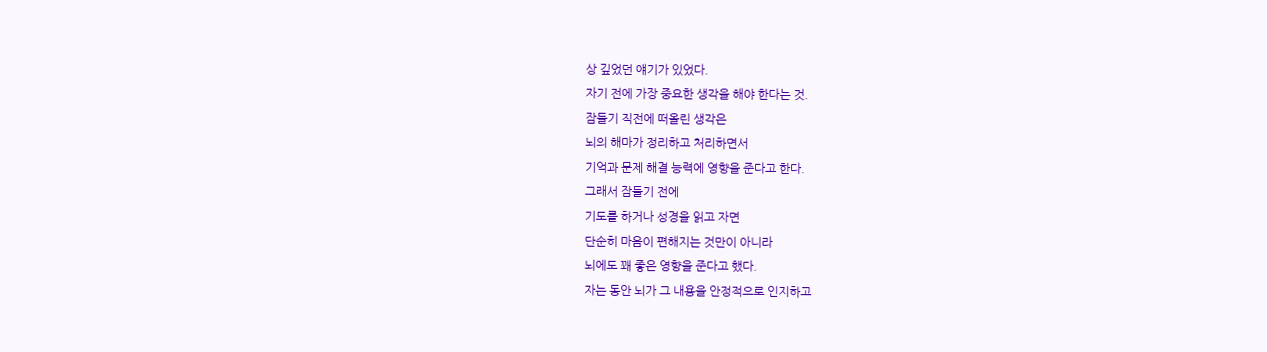상 깊었던 얘기가 있었다.
자기 전에 가장 중요한 생각을 해야 한다는 것.
잠들기 직전에 떠올린 생각은
뇌의 해마가 정리하고 처리하면서
기억과 문제 해결 능력에 영향을 준다고 한다.
그래서 잠들기 전에
기도를 하거나 성경을 읽고 자면
단순히 마음이 편해지는 것만이 아니라
뇌에도 꽤 좋은 영향을 준다고 했다.
자는 동안 뇌가 그 내용을 안정적으로 인지하고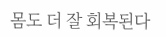몸도 더 잘 회복된다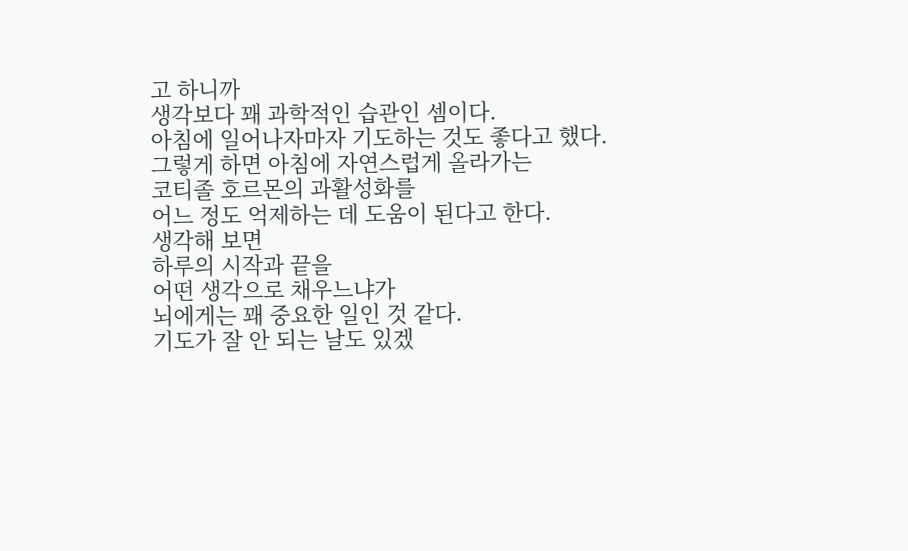고 하니까
생각보다 꽤 과학적인 습관인 셈이다.
아침에 일어나자마자 기도하는 것도 좋다고 했다.
그렇게 하면 아침에 자연스럽게 올라가는
코티졸 호르몬의 과활성화를
어느 정도 억제하는 데 도움이 된다고 한다.
생각해 보면
하루의 시작과 끝을
어떤 생각으로 채우느냐가
뇌에게는 꽤 중요한 일인 것 같다.
기도가 잘 안 되는 날도 있겠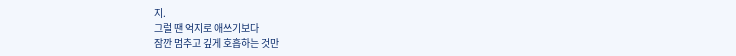지.
그럴 땐 억지로 애쓰기보다
잠깐 멈추고 깊게 호흡하는 것만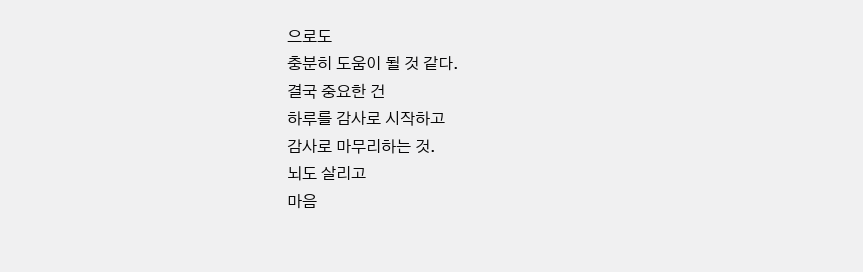으로도
충분히 도움이 될 것 같다.
결국 중요한 건
하루를 감사로 시작하고
감사로 마무리하는 것.
뇌도 살리고
마음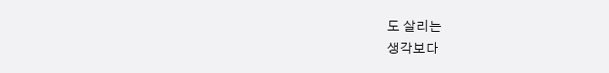도 살리는
생각보다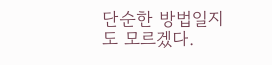단순한 방법일지도 모르겠다.